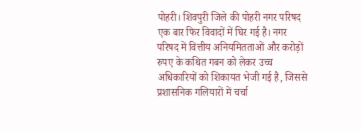पोहरी। शिवपुरी जिले की पोहरी नगर परिषद एक बार फिर विवादों में घिर गई है। नगर परिषद में वित्तीय अनियमितताओं और करोड़ों रुपए के कथित गबन को लेकर उच्च अधिकारियों को शिकायत भेजी गई है, जिससे प्रशासनिक गलियारों में चर्चा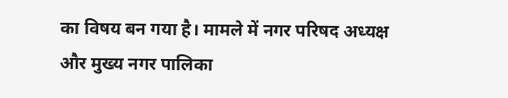का विषय बन गया है। मामले में नगर परिषद अध्यक्ष और मुख्य नगर पालिका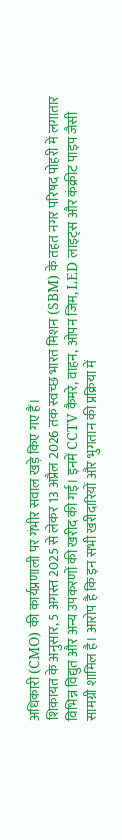अधिकारी (CMO) की कार्यप्रणाली पर गंभीर सवाल खड़े किए गए हैं।
शिकायत के अनुसार, 5 अगस्त 2025 से लेकर 13 अप्रैल 2026 तक स्वच्छ भारत मिशन (SBM) के तहत नगर परिषद पोहरी में लगातार विभिन्न विद्युत और अन्य उपकरणों की खरीद की गई। इनमें CCTV कैमरे, वाहन, ओपन जिम, LED लाइट्स और कंक्रीट पाइप जैसी सामग्री शामिल है। आरोप है कि इन सभी खरीदारियों और भुगतान की प्रक्रिया में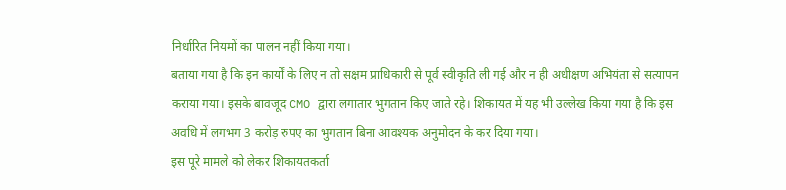निर्धारित नियमों का पालन नहीं किया गया।
बताया गया है कि इन कार्यों के लिए न तो सक्षम प्राधिकारी से पूर्व स्वीकृति ली गई और न ही अधीक्षण अभियंता से सत्यापन कराया गया। इसके बावजूद CMO द्वारा लगातार भुगतान किए जाते रहे। शिकायत में यह भी उल्लेख किया गया है कि इस अवधि में लगभग 3 करोड़ रुपए का भुगतान बिना आवश्यक अनुमोदन के कर दिया गया।
इस पूरे मामले को लेकर शिकायतकर्ता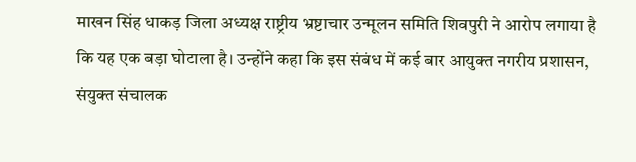माखन सिंह धाकड़ जिला अध्यक्ष राष्ट्रीय भ्रष्टाचार उन्मूलन समिति शिवपुरी ने आरोप लगाया है कि यह एक बड़ा घोटाला है। उन्होंने कहा कि इस संबंध में कई बार आयुक्त नगरीय प्रशासन, संयुक्त संचालक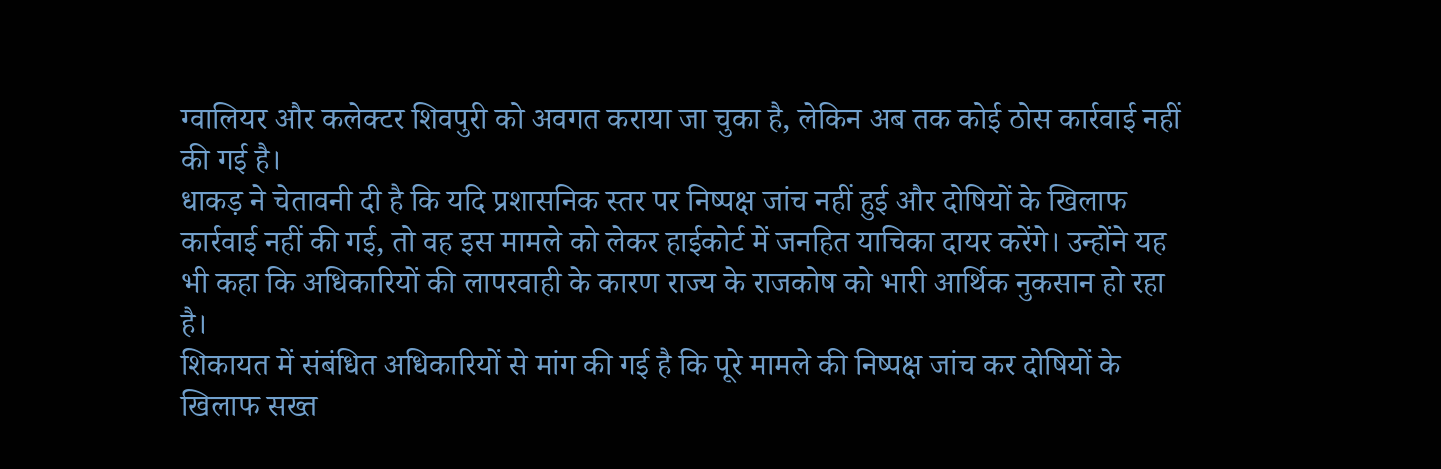ग्वालियर और कलेक्टर शिवपुरी को अवगत कराया जा चुका है, लेकिन अब तक कोई ठोस कार्रवाई नहीं की गई है।
धाकड़ ने चेतावनी दी है कि यदि प्रशासनिक स्तर पर निष्पक्ष जांच नहीं हुई और दोषियों के खिलाफ कार्रवाई नहीं की गई, तो वह इस मामले को लेकर हाईकोर्ट में जनहित याचिका दायर करेंगे। उन्होंने यह भी कहा कि अधिकारियों की लापरवाही के कारण राज्य के राजकोष को भारी आर्थिक नुकसान हो रहा है।
शिकायत में संबंधित अधिकारियों से मांग की गई है कि पूरे मामले की निष्पक्ष जांच कर दोषियों के खिलाफ सख्त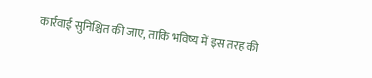कार्रवाई सुनिश्चित की जाए, ताकि भविष्य में इस तरह की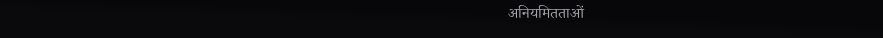अनियमितताओं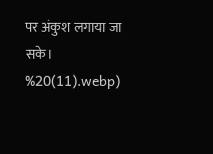पर अंकुश लगाया जा सके।
%20(11).webp)